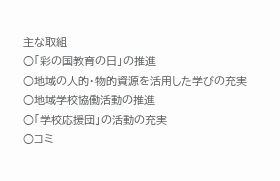主な取組
○「彩の国教育の日」の推進
○地域の人的・物的資源を活用した学びの充実
○地域学校協働活動の推進
○「学校応援団」の活動の充実
○コミ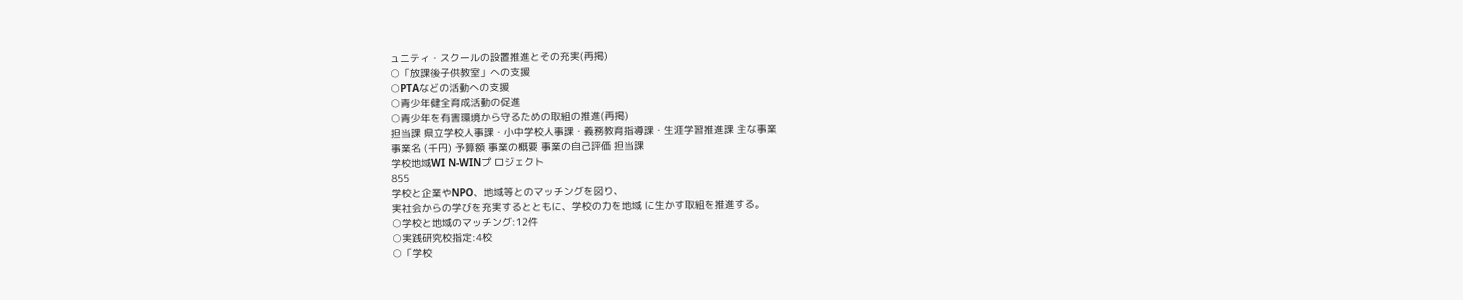ュニティ・スクールの設置推進とその充実(再掲)
○「放課後子供教室」への支援
○PTAなどの活動への支援
○青少年健全育成活動の促進
○青少年を有害環境から守るための取組の推進(再掲)
担当課 県立学校人事課・小中学校人事課・義務教育指導課・生涯学習推進課 主な事業
事業名 (千円) 予算額 事業の概要 事業の自己評価 担当課
学校地域WI N-WINプ ロジェクト
855
学校と企業やNPO、地域等とのマッチングを図り、
実社会からの学びを充実するとともに、学校の力を地域 に生かす取組を推進する。
○学校と地域のマッチング:12件
○実践研究校指定:4校
○「学校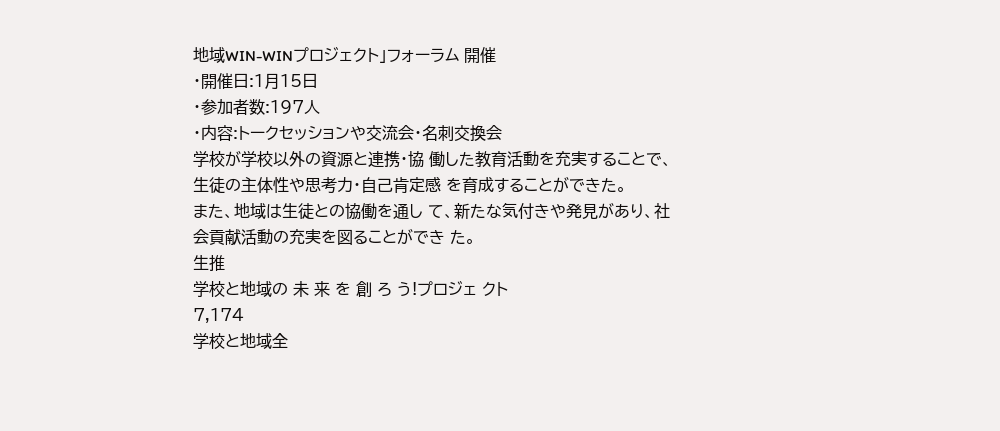地域WIN-WINプロジェクト」フォーラム 開催
・開催日:1月15日
・参加者数:197人
・内容:トークセッションや交流会・名刺交換会
学校が学校以外の資源と連携・協 働した教育活動を充実することで、
生徒の主体性や思考力・自己肯定感 を育成することができた。
また、地域は生徒との協働を通し て、新たな気付きや発見があり、社 会貢献活動の充実を図ることができ た。
生推
学校と地域の 未 来 を 創 ろ う!プロジェ クト
7,174
学校と地域全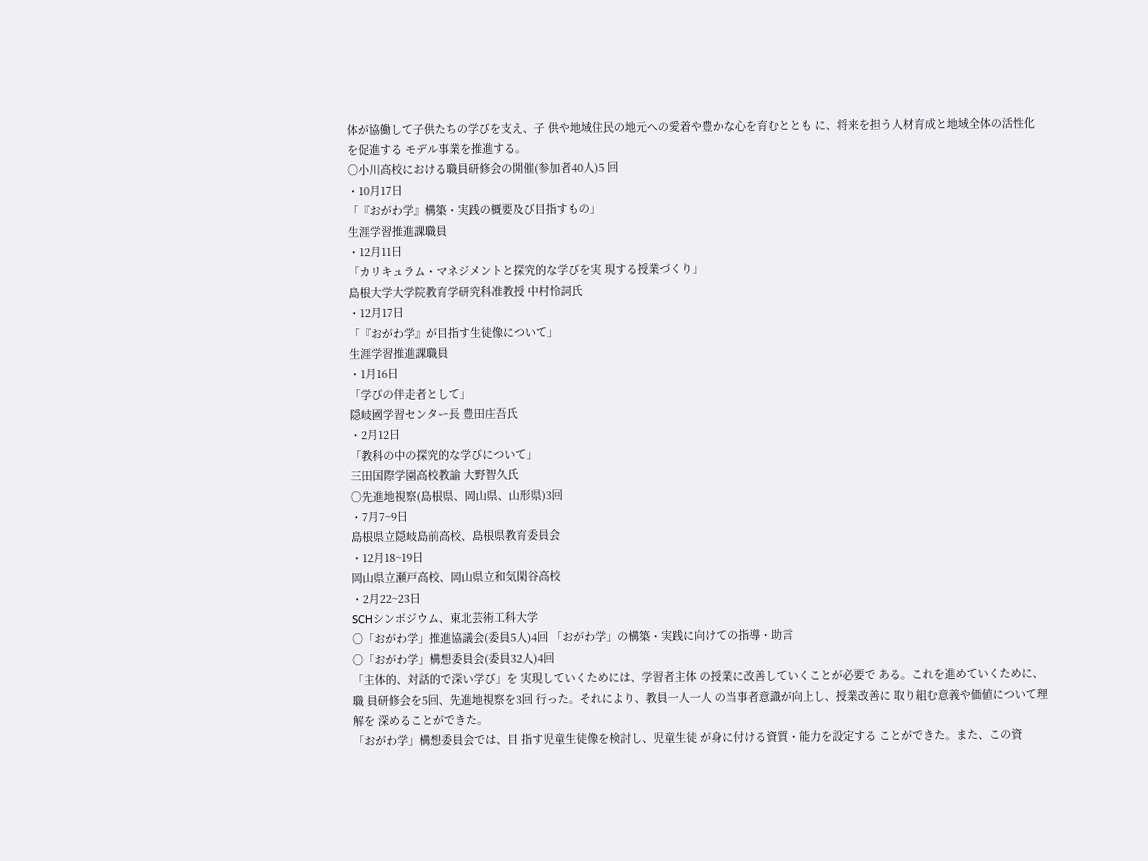体が協働して子供たちの学びを支え、子 供や地域住民の地元への愛着や豊かな心を育むととも に、将来を担う人材育成と地域全体の活性化を促進する モデル事業を推進する。
○小川高校における職員研修会の開催(参加者40人)5 回
・10月17日
「『おがわ学』構築・実践の概要及び目指すもの」
生涯学習推進課職員
・12月11日
「カリキュラム・マネジメントと探究的な学びを実 現する授業づくり」
島根大学大学院教育学研究科准教授 中村怜詞氏
・12月17日
「『おがわ学』が目指す生徒像について」
生涯学習推進課職員
・1月16日
「学びの伴走者として」
隠岐國学習センター長 豊田庄吾氏
・2月12日
「教科の中の探究的な学びについて」
三田国際学園高校教諭 大野智久氏
○先進地視察(島根県、岡山県、山形県)3回
・7月7~9日
島根県立隠岐島前高校、島根県教育委員会
・12月18~19日
岡山県立瀬戸高校、岡山県立和気閑谷高校
・2月22~23日
SCHシンポジウム、東北芸術工科大学
○「おがわ学」推進協議会(委員5人)4回 「おがわ学」の構築・実践に向けての指導・助言
○「おがわ学」構想委員会(委員32人)4回
「主体的、対話的で深い学び」を 実現していくためには、学習者主体 の授業に改善していくことが必要で ある。これを進めていくために、職 員研修会を5回、先進地視察を3回 行った。それにより、教員一人一人 の当事者意識が向上し、授業改善に 取り組む意義や価値について理解を 深めることができた。
「おがわ学」構想委員会では、目 指す児童生徒像を検討し、児童生徒 が身に付ける資質・能力を設定する ことができた。また、この資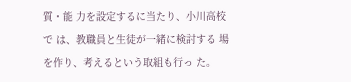質・能 力を設定するに当たり、小川高校で は、教職員と生徒が一緒に検討する 場を作り、考えるという取組も行っ た。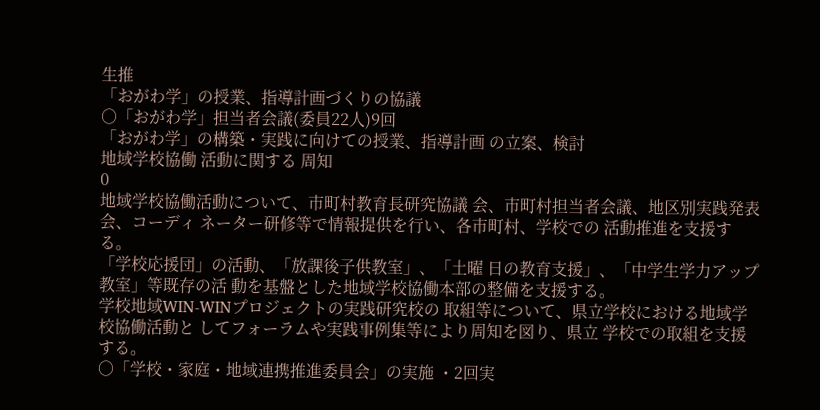生推
「おがわ学」の授業、指導計画づくりの協議
○「おがわ学」担当者会議(委員22人)9回
「おがわ学」の構築・実践に向けての授業、指導計画 の立案、検討
地域学校協働 活動に関する 周知
0
地域学校協働活動について、市町村教育長研究協議 会、市町村担当者会議、地区別実践発表会、コーディ ネーター研修等で情報提供を行い、各市町村、学校での 活動推進を支援する。
「学校応援団」の活動、「放課後子供教室」、「土曜 日の教育支援」、「中学生学力アップ教室」等既存の活 動を基盤とした地域学校協働本部の整備を支援する。
学校地域WIN-WINプロジェクトの実践研究校の 取組等について、県立学校における地域学校協働活動と してフォーラムや実践事例集等により周知を図り、県立 学校での取組を支援する。
○「学校・家庭・地域連携推進委員会」の実施 ・2回実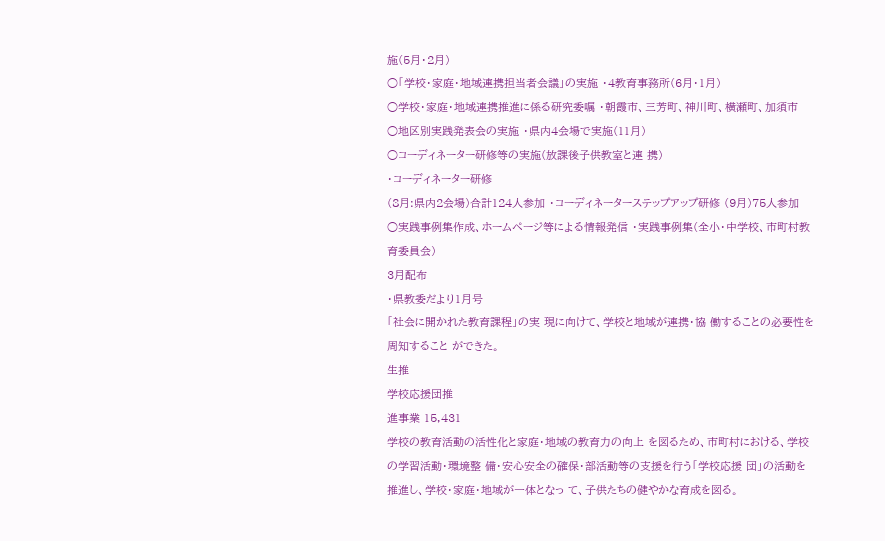施(5月・2月)
○「学校・家庭・地域連携担当者会議」の実施 ・4教育事務所(6月・1月)
○学校・家庭・地域連携推進に係る研究委嘱 ・朝霞市、三芳町、神川町、横瀬町、加須市
○地区別実践発表会の実施 ・県内4会場で実施(11月)
○コーディネーター研修等の実施(放課後子供教室と連 携)
・コーディネーター研修
(8月:県内2会場)合計124人参加 ・コーディネーターステップアップ研修 (9月)75人参加
○実践事例集作成、ホームページ等による情報発信 ・実践事例集(全小・中学校、市町村教育委員会)
3月配布
・県教委だより1月号
「社会に開かれた教育課程」の実 現に向けて、学校と地域が連携・協 働することの必要性を周知すること ができた。
生推
学校応援団推
進事業 15,431
学校の教育活動の活性化と家庭・地域の教育力の向上 を図るため、市町村における、学校の学習活動・環境整 備・安心安全の確保・部活動等の支援を行う「学校応援 団」の活動を推進し、学校・家庭・地域が一体となっ て、子供たちの健やかな育成を図る。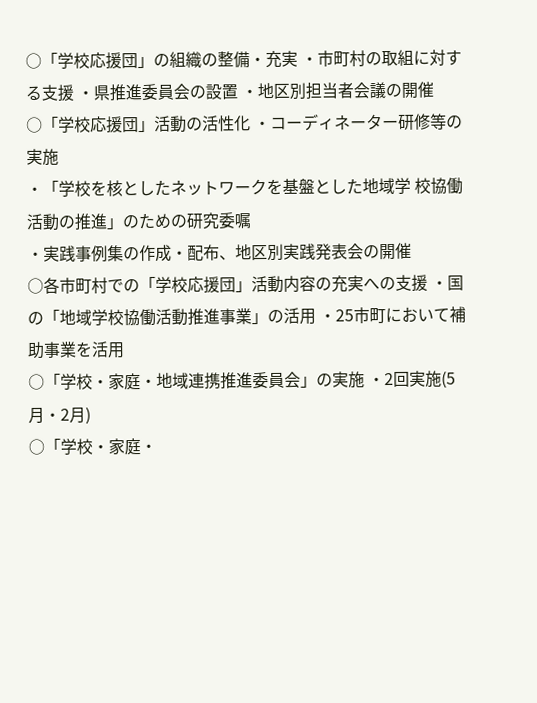○「学校応援団」の組織の整備・充実 ・市町村の取組に対する支援 ・県推進委員会の設置 ・地区別担当者会議の開催
○「学校応援団」活動の活性化 ・コーディネーター研修等の実施
・「学校を核としたネットワークを基盤とした地域学 校協働活動の推進」のための研究委嘱
・実践事例集の作成・配布、地区別実践発表会の開催
○各市町村での「学校応援団」活動内容の充実への支援 ・国の「地域学校協働活動推進事業」の活用 ・25市町において補助事業を活用
○「学校・家庭・地域連携推進委員会」の実施 ・2回実施(5月・2月)
○「学校・家庭・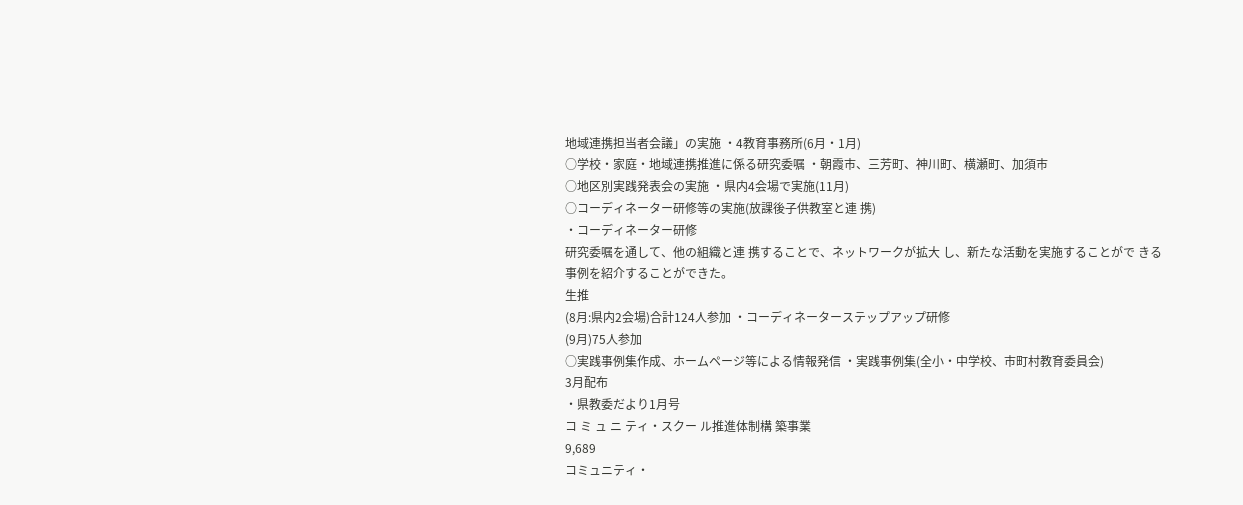地域連携担当者会議」の実施 ・4教育事務所(6月・1月)
○学校・家庭・地域連携推進に係る研究委嘱 ・朝霞市、三芳町、神川町、横瀬町、加須市
○地区別実践発表会の実施 ・県内4会場で実施(11月)
○コーディネーター研修等の実施(放課後子供教室と連 携)
・コーディネーター研修
研究委嘱を通して、他の組織と連 携することで、ネットワークが拡大 し、新たな活動を実施することがで きる事例を紹介することができた。
生推
(8月:県内2会場)合計124人参加 ・コーディネーターステップアップ研修
(9月)75人参加
○実践事例集作成、ホームページ等による情報発信 ・実践事例集(全小・中学校、市町村教育委員会)
3月配布
・県教委だより1月号
コ ミ ュ ニ ティ・スクー ル推進体制構 築事業
9,689
コミュニティ・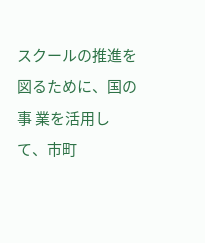スクールの推進を図るために、国の事 業を活用して、市町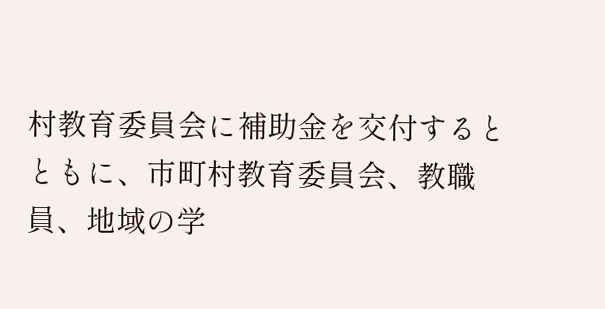村教育委員会に補助金を交付すると ともに、市町村教育委員会、教職員、地域の学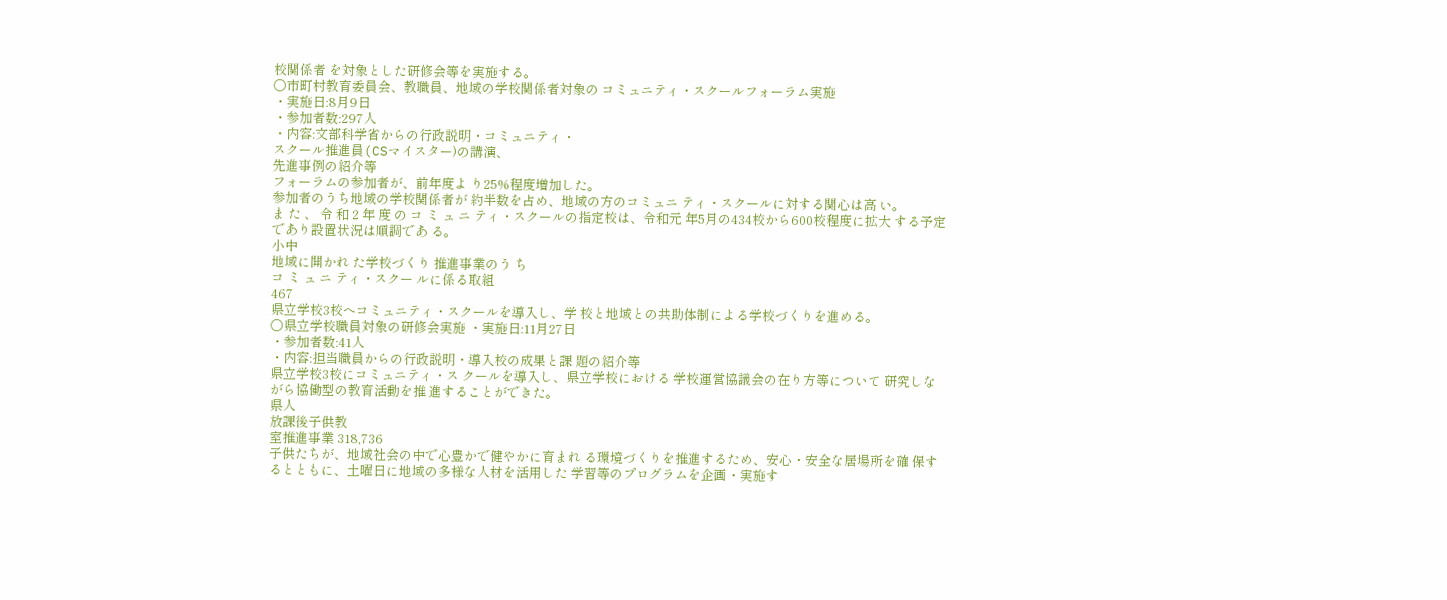校関係者 を対象とした研修会等を実施する。
○市町村教育委員会、教職員、地域の学校関係者対象の コミュニティ・スクールフォーラム実施
・実施日:8月9日
・参加者数:297人
・内容:文部科学省からの行政説明・コミュニティ・
スクール推進員(CSマイスター)の講演、
先進事例の紹介等
フォーラムの参加者が、前年度よ り25%程度増加した。
参加者のうち地域の学校関係者が 約半数を占め、地域の方のコミュニ ティ・スクールに対する関心は高 い。
ま た 、 令 和 2 年 度 の コ ミ ュ ニ ティ・スクールの指定校は、令和元 年5月の434校から600校程度に拡大 する予定であり設置状況は順調であ る。
小中
地域に開かれ た学校づくり 推進事業のう ち
コ ミ ュ ニ ティ・スクー ルに係る取組
467
県立学校3校へコミュニティ・スクールを導入し、学 校と地域との共助体制による学校づくりを進める。
○県立学校職員対象の研修会実施 ・実施日:11月27日
・参加者数:41人
・内容:担当職員からの行政説明・導入校の成果と課 題の紹介等
県立学校3校にコミュニティ・ス クールを導入し、県立学校における 学校運営協議会の在り方等について 研究しながら協働型の教育活動を推 進することができた。
県人
放課後子供教
室推進事業 318,736
子供たちが、地域社会の中で心豊かで健やかに育まれ る環境づくりを推進するため、安心・安全な居場所を確 保するとともに、土曜日に地域の多様な人材を活用した 学習等のプログラムを企画・実施す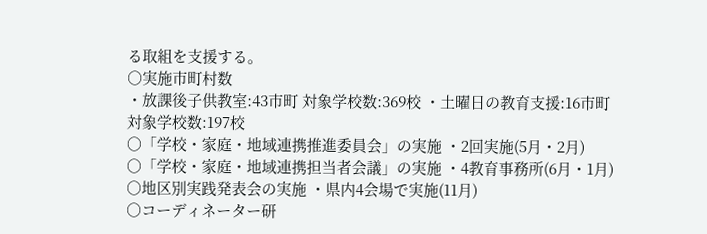る取組を支援する。
○実施市町村数
・放課後子供教室:43市町 対象学校数:369校 ・土曜日の教育支援:16市町
対象学校数:197校
○「学校・家庭・地域連携推進委員会」の実施 ・2回実施(5月・2月)
○「学校・家庭・地域連携担当者会議」の実施 ・4教育事務所(6月・1月)
○地区別実践発表会の実施 ・県内4会場で実施(11月)
○コーディネーター研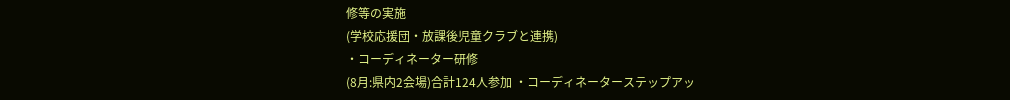修等の実施
(学校応援団・放課後児童クラブと連携)
・コーディネーター研修
(8月:県内2会場)合計124人参加 ・コーディネーターステップアッ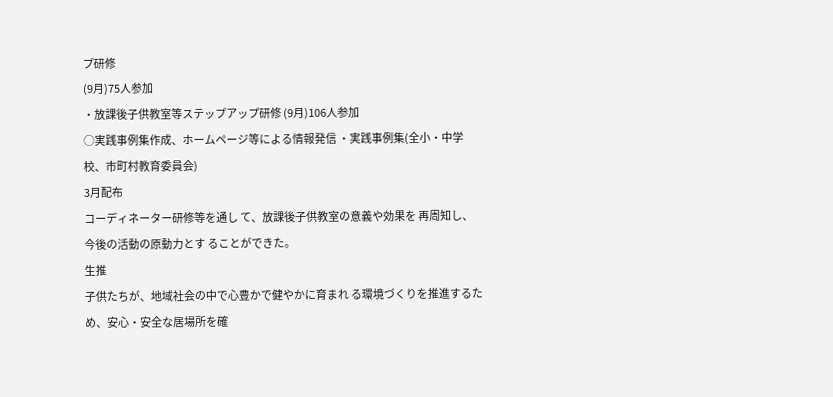プ研修
(9月)75人参加
・放課後子供教室等ステップアップ研修 (9月)106人参加
○実践事例集作成、ホームページ等による情報発信 ・実践事例集(全小・中学校、市町村教育委員会)
3月配布
コーディネーター研修等を通し て、放課後子供教室の意義や効果を 再周知し、今後の活動の原動力とす ることができた。
生推
子供たちが、地域社会の中で心豊かで健やかに育まれ る環境づくりを推進するため、安心・安全な居場所を確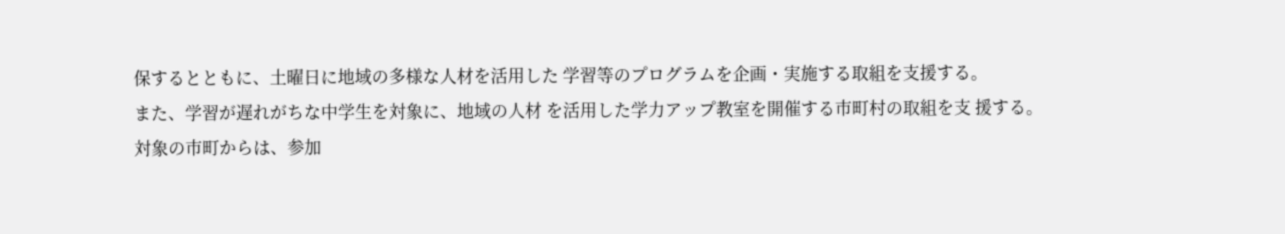保するとともに、土曜日に地域の多様な人材を活用した 学習等のプログラムを企画・実施する取組を支援する。
また、学習が遅れがちな中学生を対象に、地域の人材 を活用した学力アップ教室を開催する市町村の取組を支 援する。
対象の市町からは、参加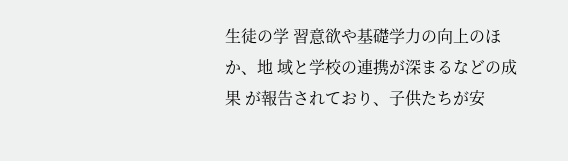生徒の学 習意欲や基礎学力の向上のほか、地 域と学校の連携が深まるなどの成果 が報告されており、子供たちが安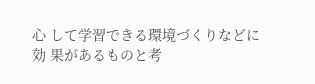心 して学習できる環境づくりなどに効 果があるものと考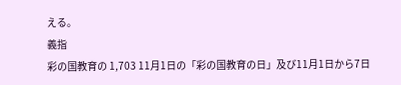える。
義指
彩の国教育の 1,703 11月1日の「彩の国教育の日」及び11月1日から7日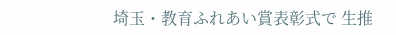埼玉・教育ふれあい賞表彰式で 生推